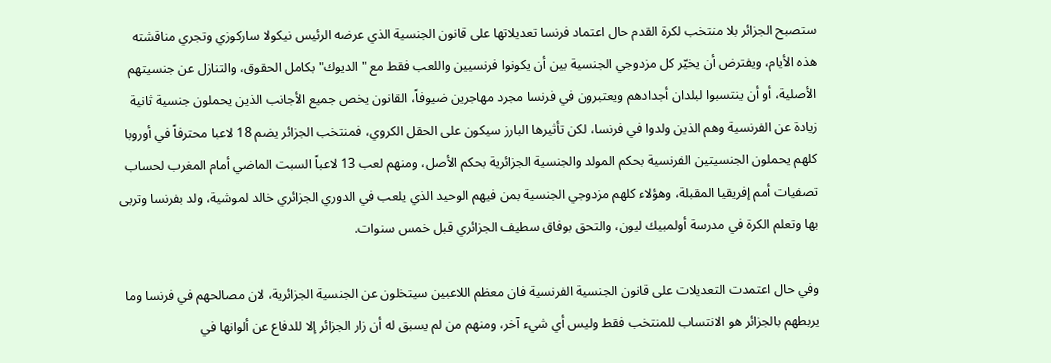ستصبح الجزائر بلا منتخب لكرة القدم حال اعتماد فرنسا تعديلاتها على قانون الجنسية الذي عرضه الرئيس نيكولا ساركوزي وتجري مناقشته هذه الأيام، ويفترض أن يخيّر كل مزدوجي الجنسية بين أن يكونوا فرنسيين واللعب فقط مع "الديوك" بكامل الحقوق، والتنازل عن جنسيتهم الأصلية، أو أن ينتسبوا لبلدان أجدادهم ويعتبرون في فرنسا مجرد مهاجرين ضيوفاً، القانون يخص جميع الأجانب الذين يحملون جنسية ثانية زيادة عن الفرنسية وهم الذين ولدوا في فرنسا، لكن تأثيرها البارز سيكون على الحقل الكروي، فمنتخب الجزائر يضم 18 لاعبا محترفاً في أوروبا كلهم يحملون الجنسيتين الفرنسية بحكم المولد والجنسية الجزائرية بحكم الأصل، ومنهم لعب 13 لاعباً السبت الماضي أمام المغرب لحساب تصفيات أمم إفريقيا المقبلة، وهؤلاء كلهم مزدوجي الجنسية بمن فيهم الوحيد الذي يلعب في الدوري الجزائري خالد لموشية، ولد بفرنسا وتربى بها وتعلم الكرة في مدرسة أولمبيك ليون، والتحق بوفاق سطيف الجزائري قبل خمس سنوات.

وفي حال اعتمدت التعديلات على قانون الجنسية الفرنسية فان معظم اللاعبين سيتخلون عن الجنسية الجزائرية، لان مصالحهم في فرنسا وما يربطهم بالجزائر هو الانتساب للمنتخب فقط وليس أي شيء آخر، ومنهم من لم يسبق له أن زار الجزائر إلا للدفاع عن ألوانها في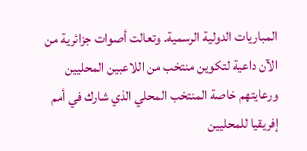المباريات الدولية الرسمية. وتعالت أصوات جزائرية من الآن داعية لتكوين منتخب من اللاعبين المحليين ورعايتهم خاصة المنتخب المحلي الذي شارك في أمم إفريقيا للمحليين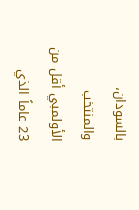بالسودان، والمنتخب الأولمبي أقل من 23 عاماً الذي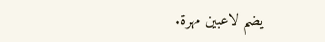يضم لاعبين مهرة.